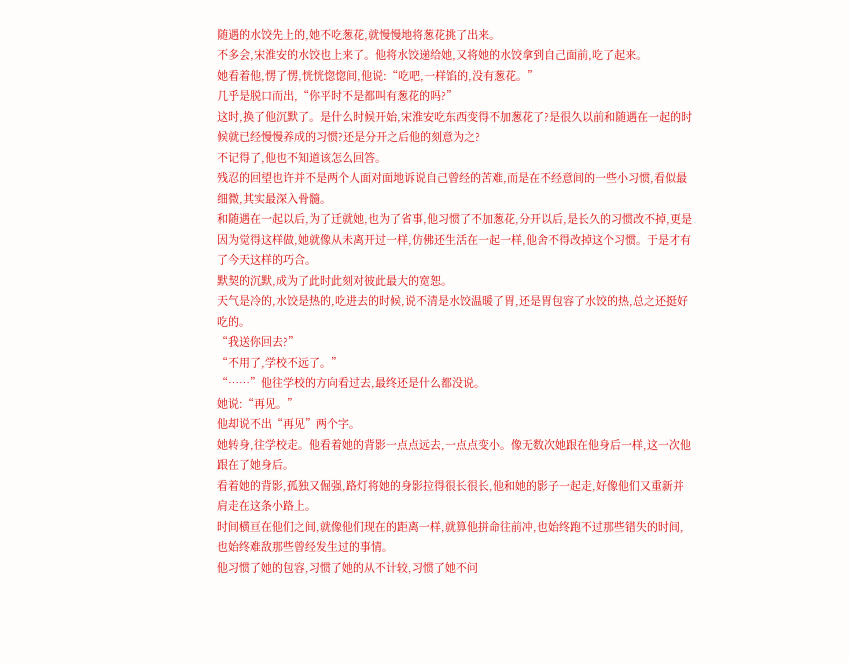随遇的水饺先上的,她不吃葱花,就慢慢地将葱花挑了出来。
不多会,宋淮安的水饺也上来了。他将水饺递给她,又将她的水饺拿到自己面前,吃了起来。
她看着他,愣了愣,恍恍惚惚间,他说:“吃吧,一样馅的,没有葱花。”
几乎是脱口而出,“你平时不是都叫有葱花的吗?”
这时,换了他沉默了。是什么时候开始,宋淮安吃东西变得不加葱花了?是很久以前和随遇在一起的时候就已经慢慢养成的习惯?还是分开之后他的刻意为之?
不记得了,他也不知道该怎么回答。
残忍的回望也许并不是两个人面对面地诉说自己曾经的苦难,而是在不经意间的一些小习惯,看似最细微,其实最深入骨髓。
和随遇在一起以后,为了迁就她,也为了省事,他习惯了不加葱花,分开以后,是长久的习惯改不掉,更是因为觉得这样做,她就像从未离开过一样,仿佛还生活在一起一样,他舍不得改掉这个习惯。于是才有了今天这样的巧合。
默契的沉默,成为了此时此刻对彼此最大的宽恕。
天气是冷的,水饺是热的,吃进去的时候,说不清是水饺温暖了胃,还是胃包容了水饺的热,总之还挺好吃的。
“我送你回去?”
“不用了,学校不远了。”
“……”他往学校的方向看过去,最终还是什么都没说。
她说:“再见。”
他却说不出“再见”两个字。
她转身,往学校走。他看着她的背影一点点远去,一点点变小。像无数次她跟在他身后一样,这一次他跟在了她身后。
看着她的背影,孤独又倔强,路灯将她的身影拉得很长很长,他和她的影子一起走,好像他们又重新并肩走在这条小路上。
时间横亘在他们之间,就像他们现在的距离一样,就算他拼命往前冲,也始终跑不过那些错失的时间,也始终难敌那些曾经发生过的事情。
他习惯了她的包容,习惯了她的从不计较,习惯了她不问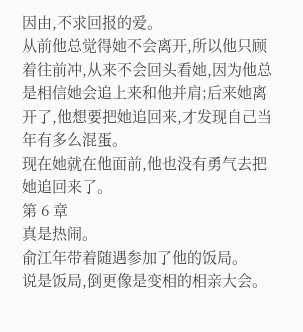因由,不求回报的爱。
从前他总觉得她不会离开,所以他只顾着往前冲,从来不会回头看她,因为他总是相信她会追上来和他并肩;后来她离开了,他想要把她追回来,才发现自己当年有多么混蛋。
现在她就在他面前,他也没有勇气去把她追回来了。
第 6 章
真是热闹。
俞江年带着随遇参加了他的饭局。
说是饭局,倒更像是变相的相亲大会。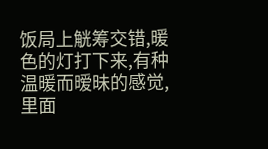饭局上觥筹交错,暖色的灯打下来,有种温暖而暧昧的感觉,里面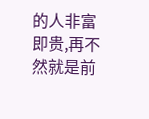的人非富即贵,再不然就是前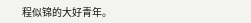程似锦的大好青年。